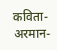कविता-अरमान-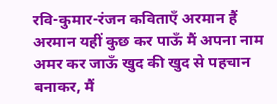रवि-कुमार-रंजन कविताएँ अरमान हैं अरमान यहीं कुछ कर पाऊँ मैं अपना नाम अमर कर जाऊँ खुद की खुद से पहचान बनाकर, मैं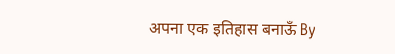अपना एक इतिहास बनाऊँ By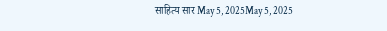साहित्य सार May 5, 2025May 5, 2025